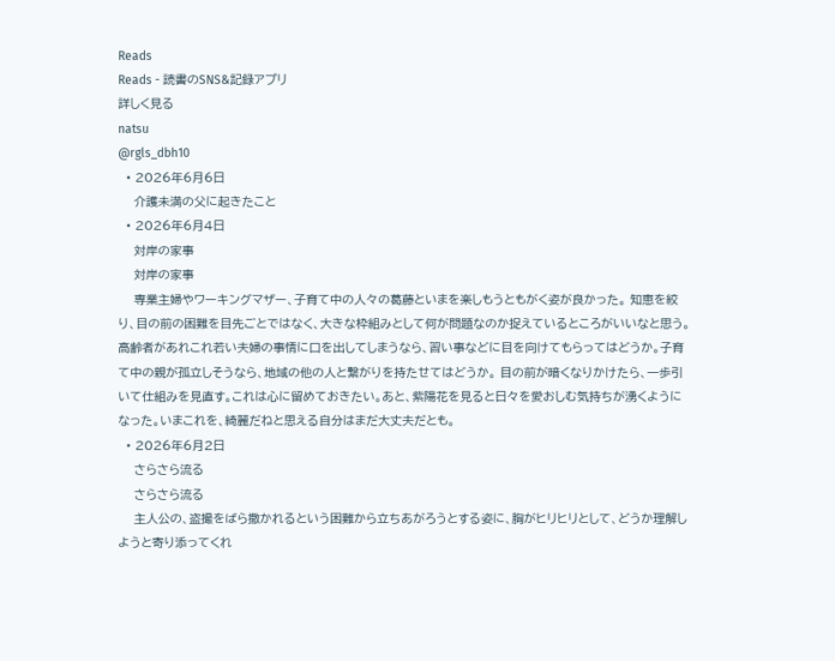Reads
Reads - 読書のSNS&記録アプリ
詳しく見る
natsu
@rgls_dbh10
  • 2026年6月6日
    介護未満の父に起きたこと
  • 2026年6月4日
    対岸の家事
    対岸の家事
    専業主婦やワーキングマザー、子育て中の人々の葛藤といまを楽しもうともがく姿が良かった。 知恵を絞り、目の前の困難を目先ごとではなく、大きな枠組みとして何が問題なのか捉えているところがいいなと思う。高齢者があれこれ若い夫婦の事情に口を出してしまうなら、習い事などに目を向けてもらってはどうか。子育て中の親が孤立しそうなら、地域の他の人と繋がりを持たせてはどうか。 目の前が暗くなりかけたら、一歩引いて仕組みを見直す。これは心に留めておきたい。あと、紫陽花を見ると日々を愛おしむ気持ちが湧くようになった。いまこれを、綺麗だねと思える自分はまだ大丈夫だとも。
  • 2026年6月2日
    さらさら流る
    さらさら流る
    主人公の、盗撮をばら撒かれるという困難から立ちあがろうとする姿に、胸がヒリヒリとして、どうか理解しようと寄り添ってくれ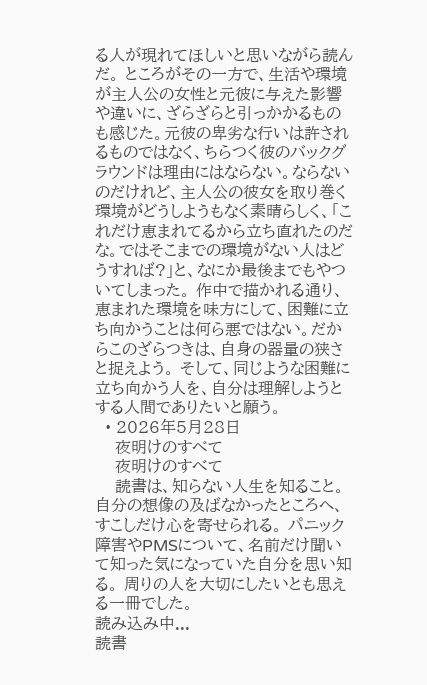る人が現れてほしいと思いながら読んだ。 ところがその一方で、生活や環境が主人公の女性と元彼に与えた影響や違いに、ざらざらと引っかかるものも感じた。元彼の卑劣な行いは許されるものではなく、ちらつく彼のバックグラウンドは理由にはならない。ならないのだけれど、主人公の彼女を取り巻く環境がどうしようもなく素晴らしく、「これだけ恵まれてるから立ち直れたのだな。ではそこまでの環境がない人はどうすれば?」と、なにか最後までもやついてしまった。 作中で描かれる通り、恵まれた環境を味方にして、困難に立ち向かうことは何ら悪ではない。だからこのざらつきは、自身の器量の狭さと捉えよう。 そして、同じような困難に立ち向かう人を、自分は理解しようとする人間でありたいと願う。
  • 2026年5月28日
    夜明けのすべて
    夜明けのすべて
    読書は、知らない人生を知ること。自分の想像の及ばなかったところへ、すこしだけ心を寄せられる。 パニック障害やPMSについて、名前だけ聞いて知った気になっていた自分を思い知る。 周りの人を大切にしたいとも思える一冊でした。
読み込み中...
読書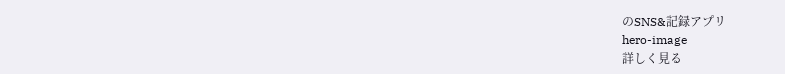のSNS&記録アプリ
hero-image
詳しく見る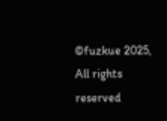©fuzkue 2025, All rights reserved